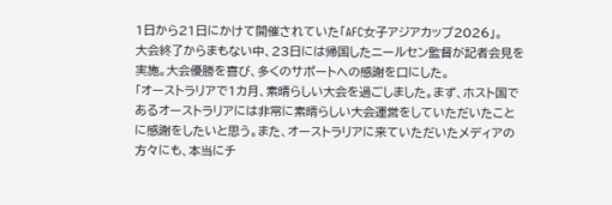1日から21日にかけて開催されていた「AFC女子アジアカップ2026」。
大会終了からまもない中、23日には帰国したニールセン監督が記者会見を実施。大会優勝を喜び、多くのサポートへの感謝を口にした。
「オーストラリアで1カ月、素晴らしい大会を過ごしました。まず、ホスト国であるオーストラリアには非常に素晴らしい大会運営をしていただいたことに感謝をしたいと思う。また、オーストラリアに来ていただいたメディアの方々にも、本当にチ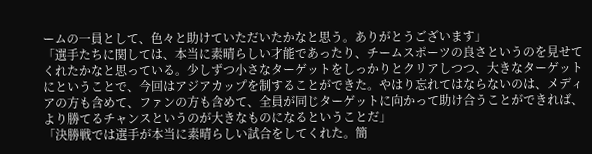ームの一員として、色々と助けていただいたかなと思う。ありがとうございます」
「選手たちに関しては、本当に素晴らしい才能であったり、チームスポーツの良さというのを見せてくれたかなと思っている。少しずつ小さなターゲットをしっかりとクリアしつつ、大きなターゲットにということで、今回はアジアカップを制することができた。やはり忘れてはならないのは、メディアの方も含めて、ファンの方も含めて、全員が同じターゲットに向かって助け合うことができれば、より勝てるチャンスというのが大きなものになるということだ」
「決勝戦では選手が本当に素晴らしい試合をしてくれた。簡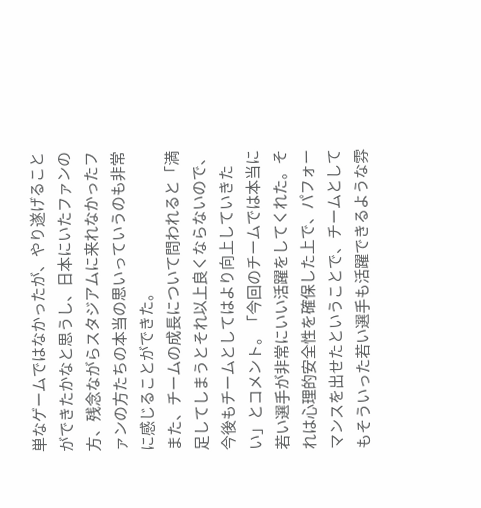単なゲームではなかったが、やり遂げることができたかなと思うし、日本にいたファンの方、残念ながらスタジアムに来れなかったファンの方たちの本当の思いっていうのも非常に感じることができた。
また、チームの成長について問われると「満足してしまうとそれ以上良くならないので、今後もチームとしてはより向上していきたい」とコメント。「今回のチームでは本当に若い選手が非常にいい活躍をしてくれた。それは心理的安全性を確保した上で、パフォーマンスを出せたということで、チームとしてもそういった若い選手も活躍できるような雰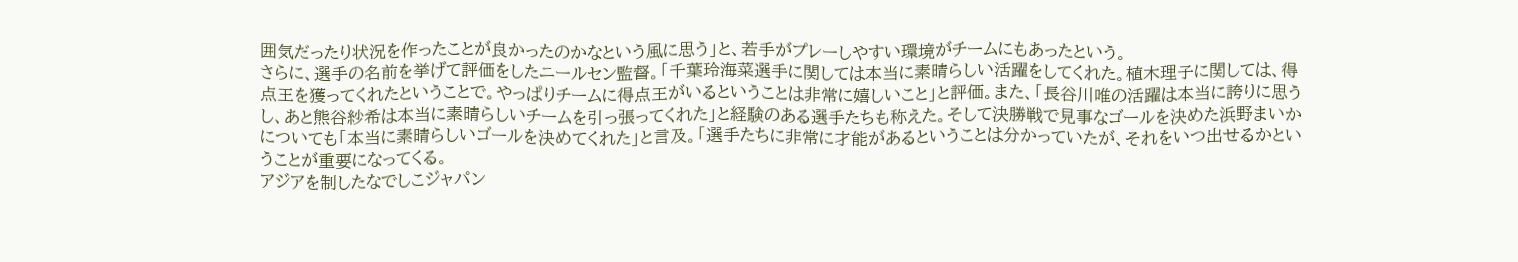囲気だったり状況を作ったことが良かったのかなという風に思う」と、若手がプレーしやすい環境がチームにもあったという。
さらに、選手の名前を挙げて評価をしたニールセン監督。「千葉玲海菜選手に関しては本当に素晴らしい活躍をしてくれた。植木理子に関しては、得点王を獲ってくれたということで。やっぱりチームに得点王がいるということは非常に嬉しいこと」と評価。また、「長谷川唯の活躍は本当に誇りに思うし、あと熊谷紗希は本当に素晴らしいチームを引っ張ってくれた」と経験のある選手たちも称えた。そして決勝戦で見事なゴールを決めた浜野まいかについても「本当に素晴らしいゴールを決めてくれた」と言及。「選手たちに非常に才能があるということは分かっていたが、それをいつ出せるかということが重要になってくる。
アジアを制したなでしこジャパン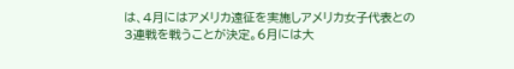は、4月にはアメリカ遠征を実施しアメリカ女子代表との3連戦を戦うことが決定。6月には大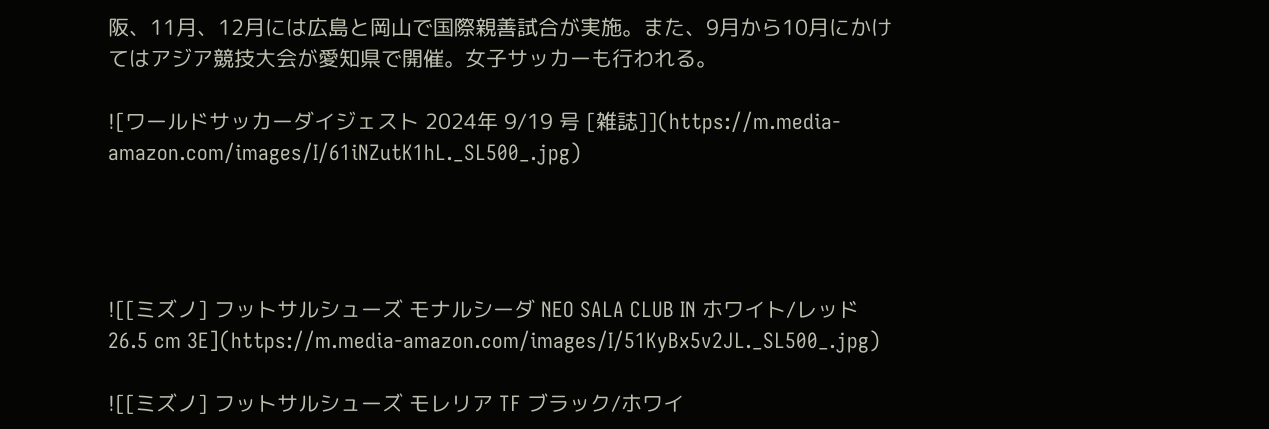阪、11月、12月には広島と岡山で国際親善試合が実施。また、9月から10月にかけてはアジア競技大会が愛知県で開催。女子サッカーも行われる。

![ワールドサッカーダイジェスト 2024年 9/19 号 [雑誌]](https://m.media-amazon.com/images/I/61iNZutK1hL._SL500_.jpg)




![[ミズノ] フットサルシューズ モナルシーダ NEO SALA CLUB IN ホワイト/レッド 26.5 cm 3E](https://m.media-amazon.com/images/I/51KyBx5v2JL._SL500_.jpg)

![[ミズノ] フットサルシューズ モレリア TF ブラック/ホワイ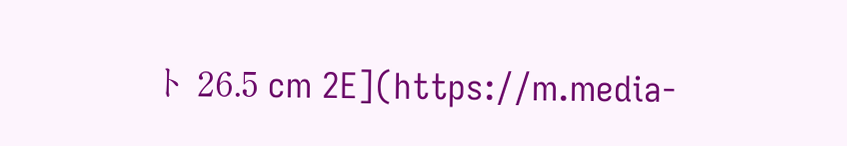ト 26.5 cm 2E](https://m.media-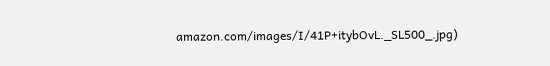amazon.com/images/I/41P+itybOvL._SL500_.jpg)